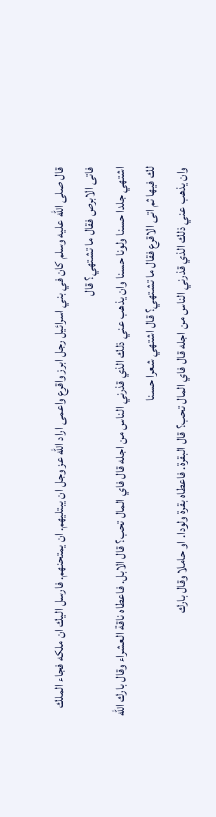قال صلى الله عليه وسلم كان في بني اسرائيل رجل ابرز واقرع واعمى اراد الله عز وجل ان يبتليهم. ان يمتحنهم. فارسل اليك ان ملكه فجاء الملك فاتى الابرص فقال ما تشتهي؟ قال
اشتهي جلدا حسنا ولونا حسنا وان يذهب عني ذلك الذي قذرني الناس من اجله قال فاي المال تحب؟ قال الابل. فاعطاه ناقة العشراء وقال بارك الله لك فيها ثم اتى الاقرع فقال ما تشتهي؟ قال اشتهي شعرا حسنا
وان يذهب عني ذلك الذي قذرني الناس من اجله قال فاي المال تحب؟ قال البقرة. فاعطاه بقرة ولودا. او حاملا وقال بارك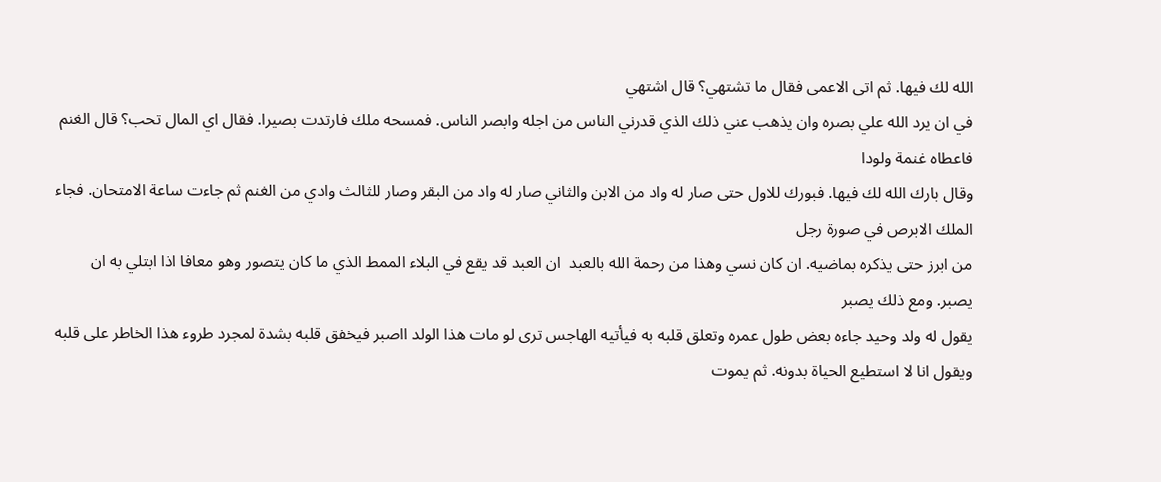الله لك فيها. ثم اتى الاعمى فقال ما تشتهي؟ قال اشتهي
في ان يرد الله علي بصره وان يذهب عني ذلك الذي قدرني الناس من اجله وابصر الناس. فمسحه ملك فارتدت بصيرا. فقال اي المال تحب؟ قال الغنم فاعطاه غنمة ولودا
وقال بارك الله لك فيها. فبورك للاول حتى صار له واد من الابن والثاني صار له واد من البقر وصار للثالث وادي من الغنم ثم جاءت ساعة الامتحان. فجاء الملك الابرص في صورة رجل
من ابرز حتى يذكره بماضيه. ان كان نسي وهذا من رحمة الله بالعبد  ان العبد قد يقع في البلاء الممط الذي ما كان يتصور وهو معافا اذا ابتلي به ان يصبر. ومع ذلك يصبر
يقول له ولد وحيد جاءه بعض طول عمره وتعلق قلبه به فيأتيه الهاجس ترى لو مات هذا الولد ااصبر فيخفق قلبه بشدة لمجرد طروء هذا الخاطر على قلبه ويقول انا لا استطيع الحياة بدونه. ثم يموت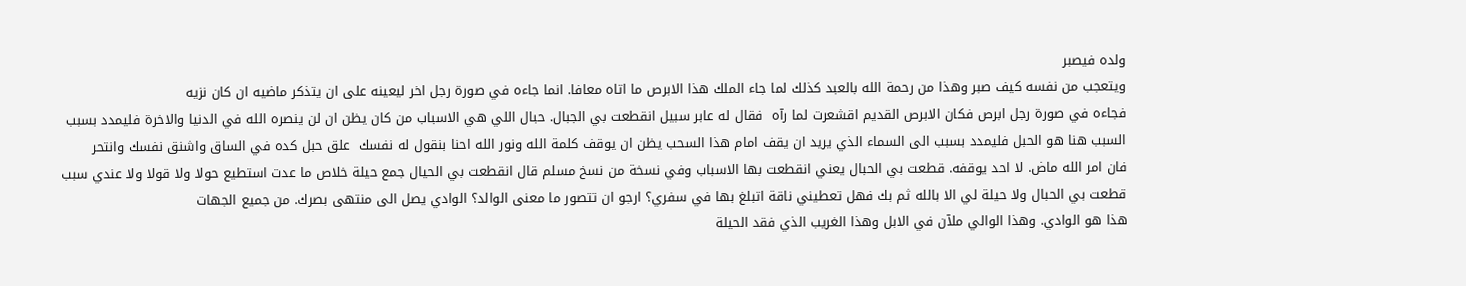ولده فيصبر
ويتعجب من نفسه كيف صبر وهذا من رحمة الله بالعبد كذلك لما جاء الملك هذا الابرص ما اتاه معافا. انما جاءه في صورة رجل اخر ليعينه على ان يتذكر ماضيه ان كان نزيه
فجاءه في صورة رجل ابرص فكان الابرص القديم اقشعرت لما رآه  فقال له عابر سبيل انقطعت بي الجبال. حبال اللي هي الاسباب من كان يظن ان لن ينصره الله في الدنيا والاخرة فليمدد بسبب
السبب هنا هو الحبل فليمدد بسبب الى السماء الذي يريد ان يقف امام هذا السحب يظن ان يوقف كلمة الله ونور الله احنا بنقول له نفسك  علق حبل كده في الساق واشنق نفسك وانتحر
فان امر الله ماض. لا احد يوقفه. قطعت بي الحبال يعني انقطعت بها الاسباب وفي نسخة من نسخ مسلم قال انقطعت بي الحيال جمع حيلة خلاص ما عدت استطيع حولا ولا قولا ولا عندي سبب
قطعت بي الحبال ولا حيلة لي الا بالله ثم بك فهل تعطيني ناقة اتبلغ بها في سفري؟ ارجو ان تتصور ما معنى الوالد؟ الوادي يصل الى منتهى بصرك. من جميع الجهات
هذا هو الوادي. وهذا الوالي ملآن في الابل وهذا الغريب الذي فقد الحيلة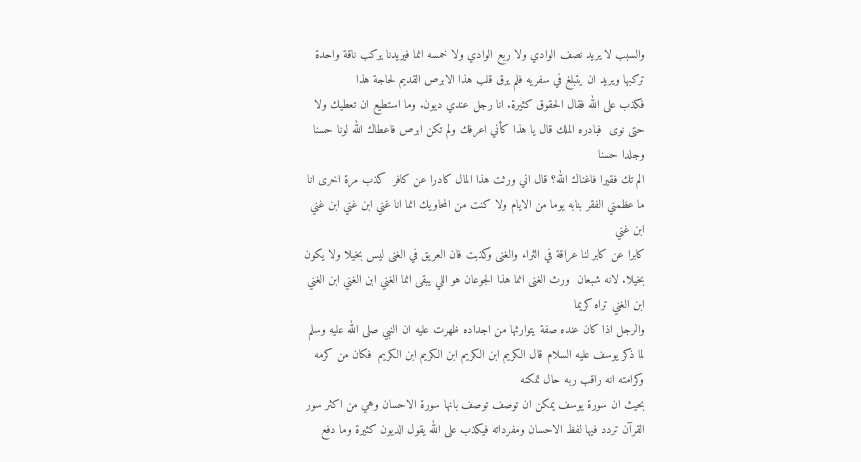والسبب لا يريد نصف الوادي ولا ربع الوادي ولا خمسه انما فيريدنا يركب ناقة واحدة تركبها ويريد ان يتبلغ في سفريه فلم يرق قلب هذا الابرص القديم لحاجة هذا
فكذب على الله فقال الحقوق كثيرة. انا رجل عندي ديون. وما استطيع ان تعطيك ولا حتى نوى  فبادره الملك قال يا هذا كأني اعرفك ولم تكن ابرص فاعطاك الله لونا حسنا وجلدا حسنا
الم تك فقيرا فاغناك الله؟ قال اني ورثت هذا المال كادرا عن كافر  كذب مرة اخرى انا ما عظمني الفقر بنابه يوما من الايام ولا كنت من المحاويك انما انا غني ابن غني ابن غني ابن غني
كابرا عن كابر لنا عراقة في الثراء والغنى وكذبت فان العريق في الغنى ليس بخيلا ولا يكون بخيلا. لانه شبعان  ورث الغنى انما هذا الجوعان هو اللي يبقى انما الغني ابن الغني ابن الغني ابن الغني تراه كريما
والرجل اذا كان عنده صفة يتوارثها من اجداده ظهرت عليه ان النبي صلى الله عليه وسلم لما ذكر يوسف عليه السلام قال الكريم ابن الكريم ابن الكريم ابن الكريم  فكان من كرمه وكرامته انه راقب ربه حال تمكنه
بحيث ان سورة يوسف يمكن ان توصف توصف بانها سورة الاحسان وهي من اكثر سور القرآن تردد فيها لفظ الاحسان ومفرداته فيكذب على الله يقول الديون كثيرة وما دفع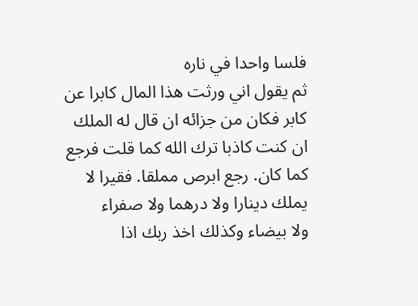فلسا واحدا في ناره
ثم يقول اني ورثت هذا المال كابرا عن كابر فكان من جزائه ان قال له الملك ان كنت كاذبا ترك الله كما قلت فرجع كما كان. رجع ابرص مملقا. فقيرا لا يملك دينارا ولا درهما ولا صفراء
ولا بيضاء وكذلك اخذ ربك اذا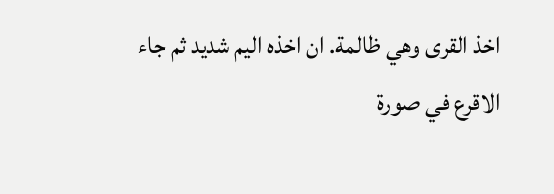اخذ القرى وهي ظالمة. ان اخذه اليم شديد ثم جاء الاقرع في صورة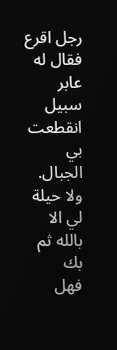رجل اقرع فقال له عابر سبيل انقطعت بي الجبال. ولا حيلة لي الا بالله ثم بك
فهل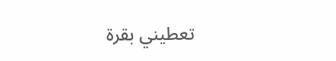تعطيني بقرة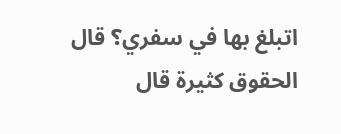اتبلغ بها في سفري؟ قال الحقوق كثيرة قال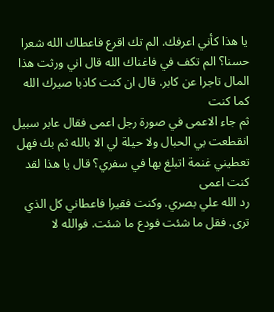يا هذا كأني اعرفك. الم تك اقرع فاعطاك الله شعرا حسنا؟ الم تكف في فاغناك الله قال اني ورثت هذا المال تاجرا عن كابر. قال ان كنت كاذبا صيرك الله كما كنت
ثم جاء الاعمى في صورة رجل اعمى فقال عابر سبيل انقطعت بي الحبال ولا حيلة لي الا بالله ثم بك فهل تعطيني غنمة اتبلغ بها في سفري؟ قال يا هذا لقد كنت اعمى
رد الله علي بصري. وكنت فقيرا فاعطاني كل الذي ترى. فقل ما شئت فودع ما شئت. فوالله لا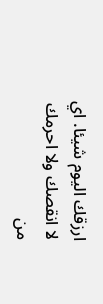ارزقك اليوم شيئا. اي لا انقصك ولا احرمك من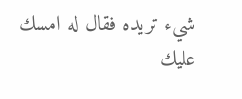شيء تريده فقال له امسك عليك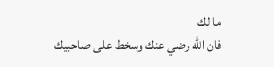ما لك
فان الله رضي عنك وسخط على صاحبيك